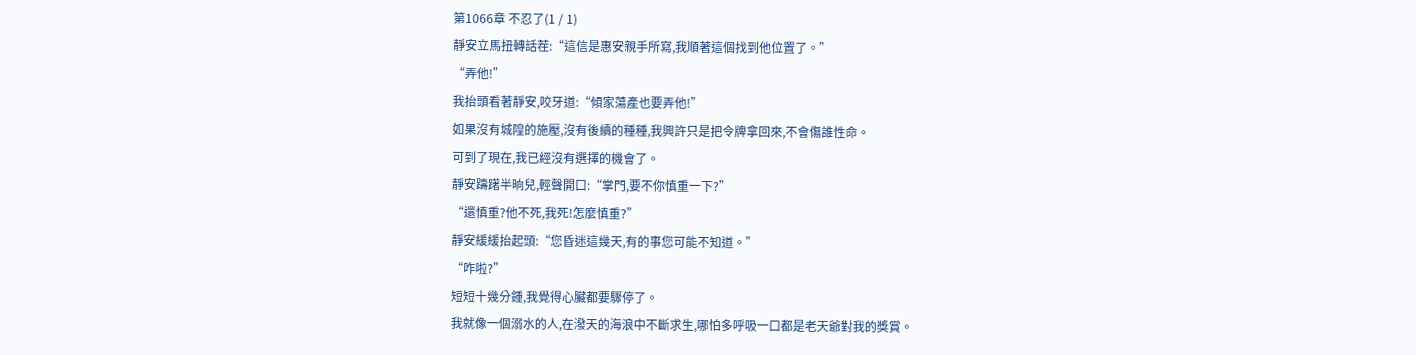第1066章 不忍了(1 / 1)
靜安立馬扭轉話茬:“這信是惠安親手所寫,我順著這個找到他位置了。”
“弄他!”
我抬頭看著靜安,咬牙道:“傾家蕩產也要弄他!”
如果沒有城隍的施壓,沒有後續的種種,我興許只是把令牌拿回來,不會傷誰性命。
可到了現在,我已經沒有選擇的機會了。
靜安躊躇半晌兒,輕聲開口:“掌門,要不你慎重一下?”
“還慎重?他不死,我死!怎麼慎重?”
靜安緩緩抬起頭:“您昏迷這幾天,有的事您可能不知道。”
“咋啦?”
短短十幾分鍾,我覺得心臟都要驟停了。
我就像一個溺水的人,在潑天的海浪中不斷求生,哪怕多呼吸一口都是老天爺對我的獎賞。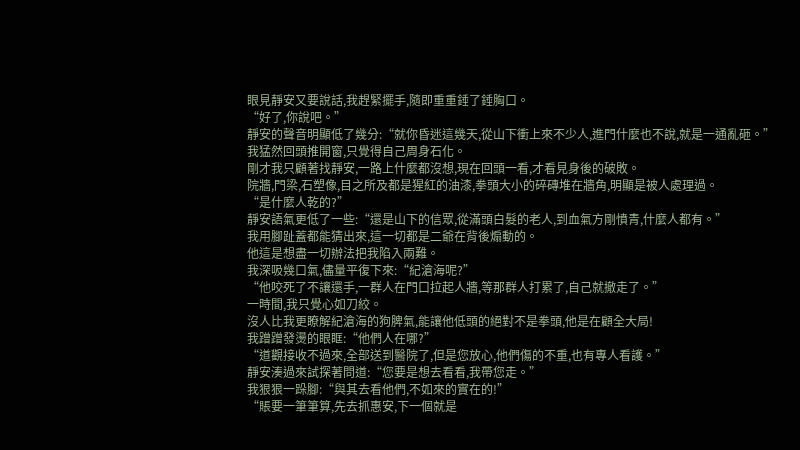眼見靜安又要說話,我趕緊擺手,隨即重重錘了錘胸口。
“好了,你說吧。”
靜安的聲音明顯低了幾分:“就你昏迷這幾天,從山下衝上來不少人,進門什麼也不說,就是一通亂砸。”
我猛然回頭推開窗,只覺得自己周身石化。
剛才我只顧著找靜安,一路上什麼都沒想,現在回頭一看,才看見身後的破敗。
院牆,門梁,石塑像,目之所及都是猩紅的油漆,拳頭大小的碎磚堆在牆角,明顯是被人處理過。
“是什麼人乾的?”
靜安語氣更低了一些:“還是山下的信眾,從滿頭白髮的老人,到血氣方剛憤青,什麼人都有。”
我用腳趾蓋都能猜出來,這一切都是二爺在背後煽動的。
他這是想盡一切辦法把我陷入兩難。
我深吸幾口氣,儘量平復下來:“紀滄海呢?”
“他咬死了不讓還手,一群人在門口拉起人牆,等那群人打累了,自己就撤走了。”
一時間,我只覺心如刀絞。
沒人比我更瞭解紀滄海的狗脾氣,能讓他低頭的絕對不是拳頭,他是在顧全大局!
我蹭蹭發燙的眼眶:“他們人在哪?”
“道觀接收不過來,全部送到醫院了,但是您放心,他們傷的不重,也有專人看護。”
靜安湊過來試探著問道:“您要是想去看看,我帶您走。”
我狠狠一跺腳:“與其去看他們,不如來的實在的!”
“賬要一筆筆算,先去抓惠安,下一個就是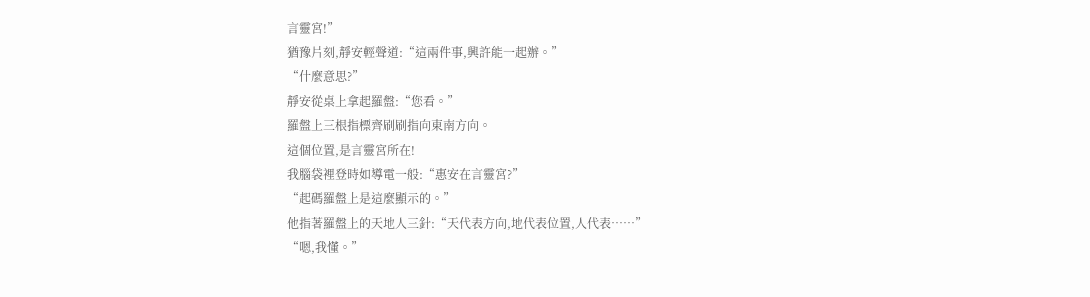言靈宮!”
猶豫片刻,靜安輕聲道:“這兩件事,興許能一起辦。”
“什麼意思?”
靜安從桌上拿起羅盤:“您看。”
羅盤上三根指標齊刷刷指向東南方向。
這個位置,是言靈宮所在!
我腦袋裡登時如導電一般:“惠安在言靈宮?”
“起碼羅盤上是這麼顯示的。”
他指著羅盤上的天地人三針:“天代表方向,地代表位置,人代表……”
“嗯,我懂。”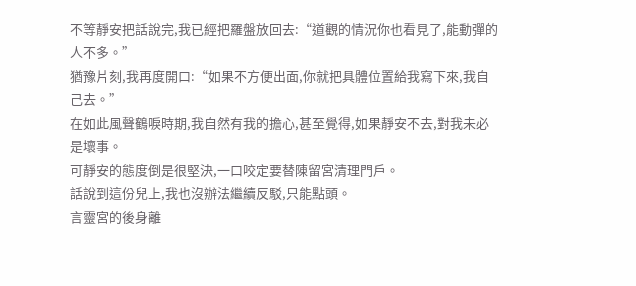不等靜安把話說完,我已經把羅盤放回去:“道觀的情況你也看見了,能動彈的人不多。”
猶豫片刻,我再度開口:“如果不方便出面,你就把具體位置給我寫下來,我自己去。”
在如此風聲鶴唳時期,我自然有我的擔心,甚至覺得,如果靜安不去,對我未必是壞事。
可靜安的態度倒是很堅決,一口咬定要替陳留宮清理門戶。
話說到這份兒上,我也沒辦法繼續反駁,只能點頭。
言靈宮的後身離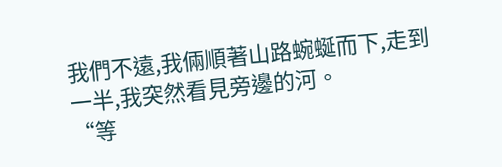我們不遠,我倆順著山路蜿蜒而下,走到一半,我突然看見旁邊的河。
“等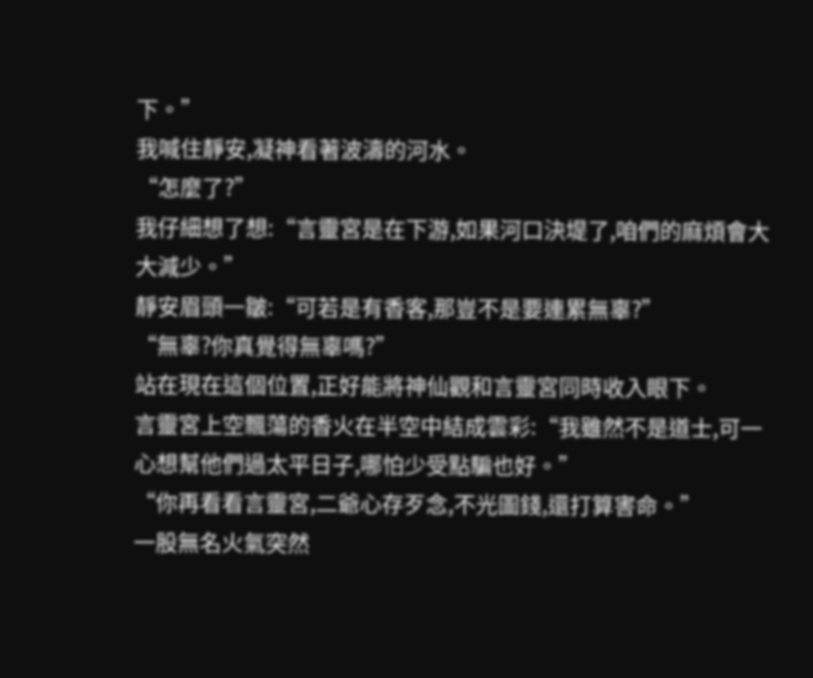下。”
我喊住靜安,凝神看著波濤的河水。
“怎麼了?”
我仔細想了想:“言靈宮是在下游,如果河口決堤了,咱們的麻煩會大大減少。”
靜安眉頭一皺:“可若是有香客,那豈不是要連累無辜?”
“無辜?你真覺得無辜嗎?”
站在現在這個位置,正好能將神仙觀和言靈宮同時收入眼下。
言靈宮上空飄蕩的香火在半空中結成雲彩:“我雖然不是道士,可一心想幫他們過太平日子,哪怕少受點騙也好。”
“你再看看言靈宮,二爺心存歹念,不光圖錢,還打算害命。”
一股無名火氣突然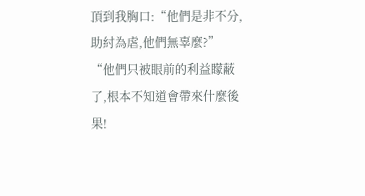頂到我胸口:“他們是非不分,助紂為虐,他們無辜麼?”
“他們只被眼前的利益矇蔽了,根本不知道會帶來什麼後果!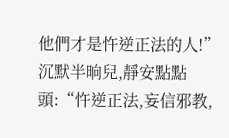他們才是忤逆正法的人!”
沉默半晌兒,靜安點點頭:“忤逆正法,妄信邪教,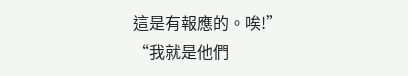這是有報應的。唉!”
“我就是他們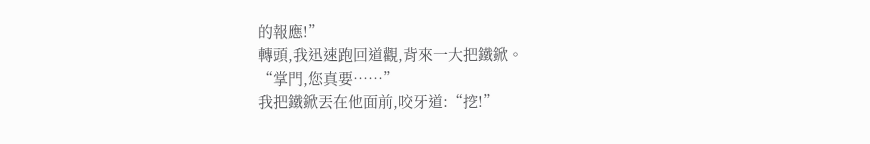的報應!”
轉頭,我迅速跑回道觀,背來一大把鐵鍁。
“掌門,您真要……”
我把鐵鍁丟在他面前,咬牙道:“挖!”